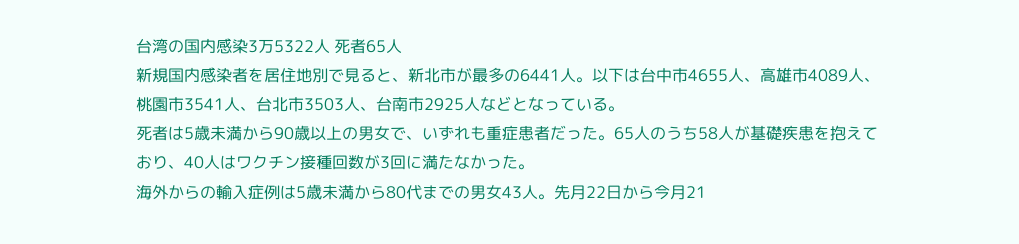台湾の国内感染3万5322人 死者65人
新規国内感染者を居住地別で見ると、新北市が最多の6441人。以下は台中市4655人、高雄市4089人、桃園市3541人、台北市3503人、台南市2925人などとなっている。
死者は5歳未満から90歳以上の男女で、いずれも重症患者だった。65人のうち58人が基礎疾患を抱えており、40人はワクチン接種回数が3回に満たなかった。
海外からの輸入症例は5歳未満から80代までの男女43人。先月22日から今月21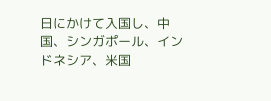日にかけて入国し、中国、シンガポール、インドネシア、米国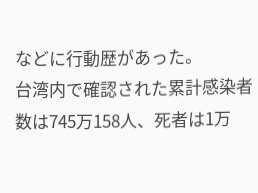などに行動歴があった。
台湾内で確認された累計感染者数は745万158人、死者は1万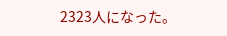2323人になった。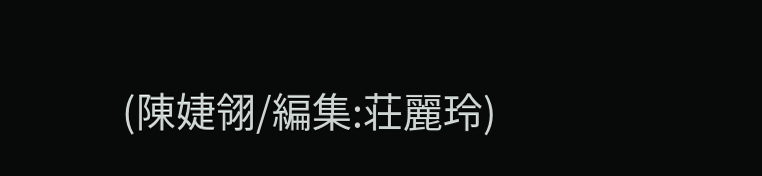(陳婕翎/編集:荘麗玲)